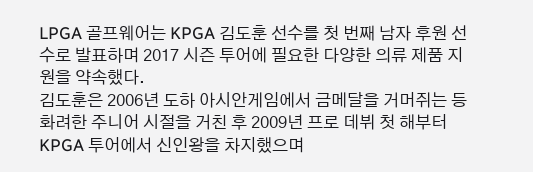LPGA 골프웨어는 KPGA 김도훈 선수를 첫 번째 남자 후원 선수로 발표하며 2017 시즌 투어에 필요한 다양한 의류 제품 지원을 약속했다.
김도훈은 2006년 도하 아시안게임에서 금메달을 거머쥐는 등 화려한 주니어 시절을 거친 후 2009년 프로 데뷔 첫 해부터 KPGA 투어에서 신인왕을 차지했으며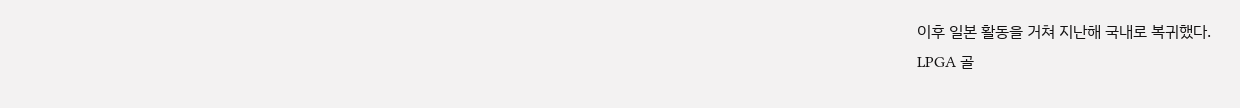이후 일본 활동을 거쳐 지난해 국내로 복귀했다.
LPGA 골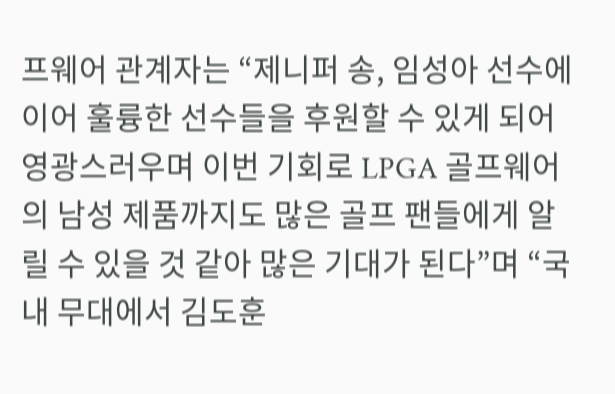프웨어 관계자는 “제니퍼 송, 임성아 선수에 이어 훌륭한 선수들을 후원할 수 있게 되어 영광스러우며 이번 기회로 LPGA 골프웨어의 남성 제품까지도 많은 골프 팬들에게 알릴 수 있을 것 같아 많은 기대가 된다”며 “국내 무대에서 김도훈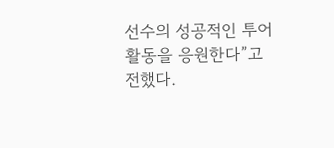선수의 성공적인 투어 활동을 응원한다”고 전했다.